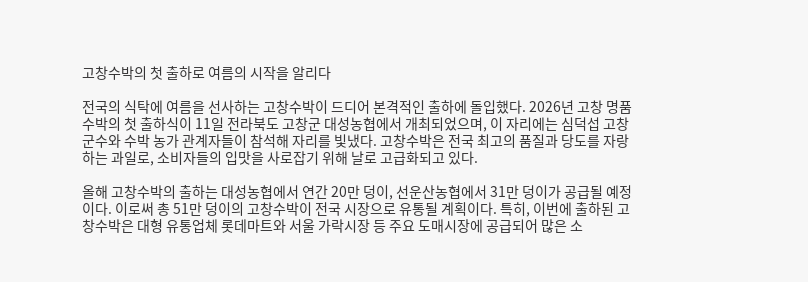고창수박의 첫 출하로 여름의 시작을 알리다

전국의 식탁에 여름을 선사하는 고창수박이 드디어 본격적인 출하에 돌입했다. 2026년 고창 명품수박의 첫 출하식이 11일 전라북도 고창군 대성농협에서 개최되었으며, 이 자리에는 심덕섭 고창군수와 수박 농가 관계자들이 참석해 자리를 빛냈다. 고창수박은 전국 최고의 품질과 당도를 자랑하는 과일로, 소비자들의 입맛을 사로잡기 위해 날로 고급화되고 있다.

올해 고창수박의 출하는 대성농협에서 연간 20만 덩이, 선운산농협에서 31만 덩이가 공급될 예정이다. 이로써 총 51만 덩이의 고창수박이 전국 시장으로 유통될 계획이다. 특히, 이번에 출하된 고창수박은 대형 유통업체 롯데마트와 서울 가락시장 등 주요 도매시장에 공급되어 많은 소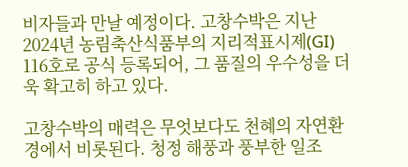비자들과 만날 예정이다. 고창수박은 지난 2024년 농림축산식품부의 지리적표시제(GI) 116호로 공식 등록되어, 그 품질의 우수성을 더욱 확고히 하고 있다.

고창수박의 매력은 무엇보다도 천혜의 자연환경에서 비롯된다. 청정 해풍과 풍부한 일조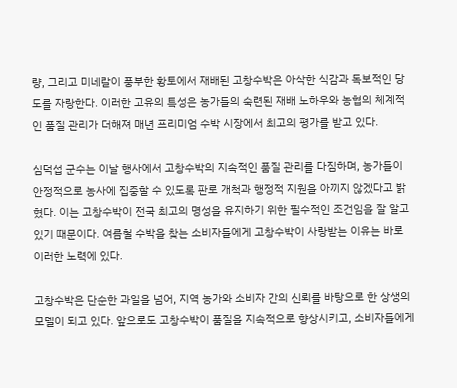량, 그리고 미네랄이 풍부한 황토에서 재배된 고창수박은 아삭한 식감과 독보적인 당도를 자랑한다. 이러한 고유의 특성은 농가들의 숙련된 재배 노하우와 농협의 체계적인 품질 관리가 더해져 매년 프리미엄 수박 시장에서 최고의 평가를 받고 있다.

심덕섭 군수는 이날 행사에서 고창수박의 지속적인 품질 관리를 다짐하며, 농가들이 안정적으로 농사에 집중할 수 있도록 판로 개척과 행정적 지원을 아끼지 않겠다고 밝혔다. 이는 고창수박이 전국 최고의 명성을 유지하기 위한 필수적인 조건임을 잘 알고 있기 때문이다. 여름철 수박을 찾는 소비자들에게 고창수박이 사랑받는 이유는 바로 이러한 노력에 있다.

고창수박은 단순한 과일을 넘어, 지역 농가와 소비자 간의 신뢰를 바탕으로 한 상생의 모델이 되고 있다. 앞으로도 고창수박이 품질을 지속적으로 향상시키고, 소비자들에게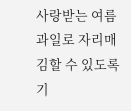사랑받는 여름 과일로 자리매김할 수 있도록 기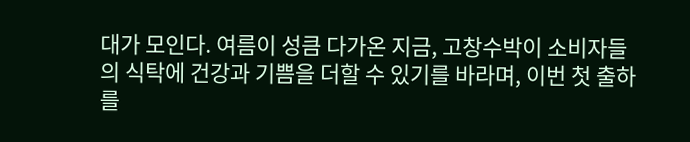대가 모인다. 여름이 성큼 다가온 지금, 고창수박이 소비자들의 식탁에 건강과 기쁨을 더할 수 있기를 바라며, 이번 첫 출하를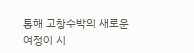통해 고창수박의 새로운 여정이 시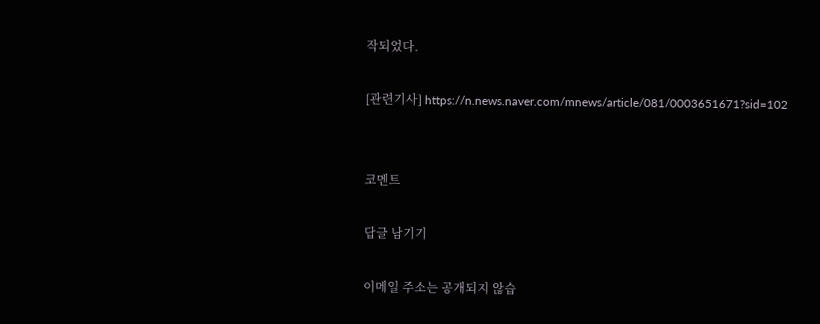작되었다.

[관련기사] https://n.news.naver.com/mnews/article/081/0003651671?sid=102


코멘트

답글 남기기

이메일 주소는 공개되지 않습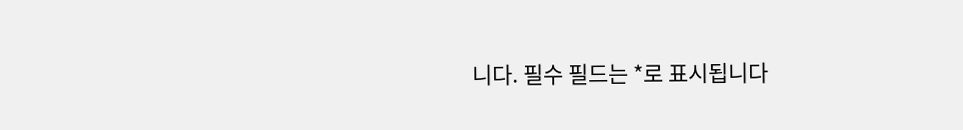니다. 필수 필드는 *로 표시됩니다